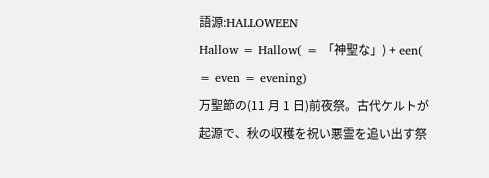語源:HALLOWEEN
Hallow = Hallow( = 「神聖な」) + een( = even = evening)
万聖節の(11 月 1 日)前夜祭。古代ケルトが起源で、秋の収穫を祝い悪霊を追い出す祭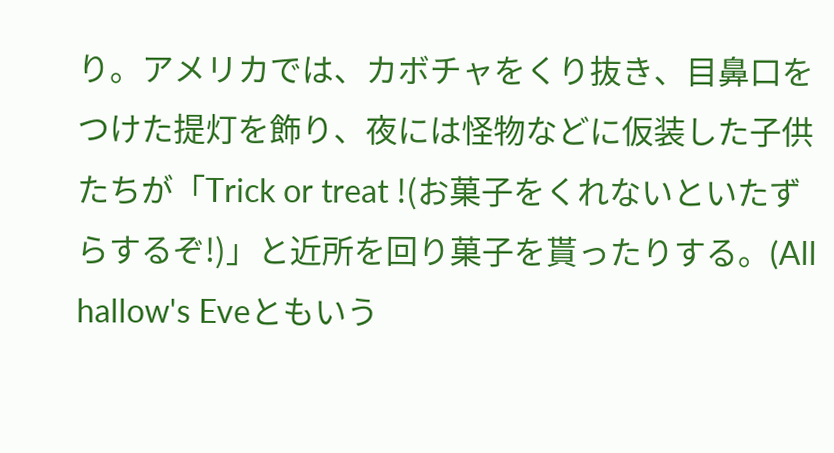り。アメリカでは、カボチャをくり抜き、目鼻口をつけた提灯を飾り、夜には怪物などに仮装した子供たちが「Trick or treat !(お菓子をくれないといたずらするぞ!)」と近所を回り菓子を貰ったりする。(All hallow's Eveともいう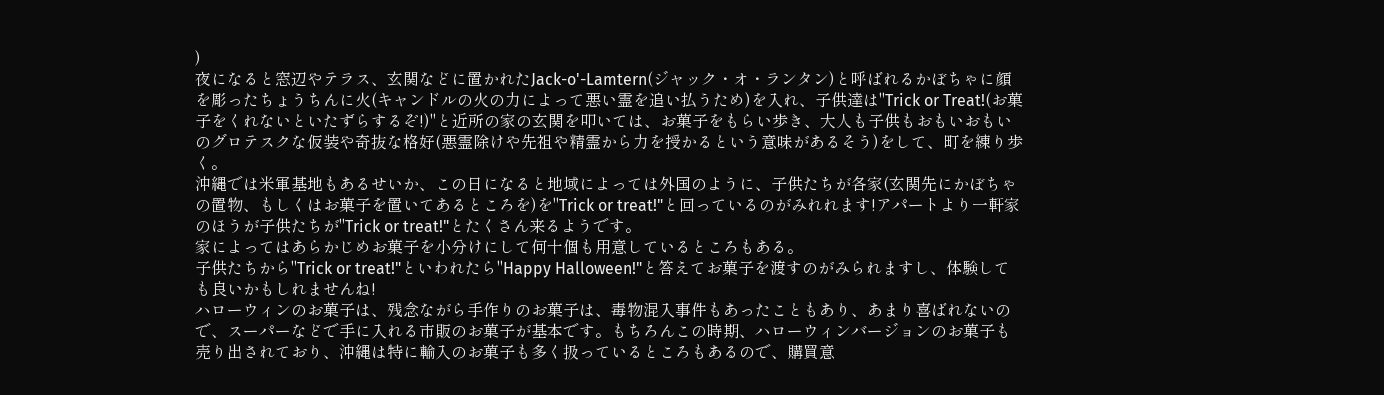)
夜になると窓辺やテラス、玄関などに置かれたJack-o'-Lamtern(ジャック・オ・ランタン)と呼ばれるかぼちゃに顔を彫ったちょうちんに火(キャンドルの火の力によって悪い霊を追い払うため)を入れ、子供達は"Trick or Treat!(お菓子をくれないといたずらするぞ!)"と近所の家の玄関を叩いては、お菓子をもらい歩き、大人も子供もおもいおもいのグロテスクな仮装や奇抜な格好(悪霊除けや先祖や精霊から力を授かるという意味があるそう)をして、町を練り歩く。
沖縄では米軍基地もあるせいか、この日になると地域によっては外国のように、子供たちが各家(玄関先にかぼちゃの置物、もしくはお菓子を置いてあるところを)を"Trick or treat!"と回っているのがみれれます!アパートより一軒家のほうが子供たちが"Trick or treat!"とたくさん来るようです。
家によってはあらかじめお菓子を小分けにして何十個も用意しているところもある。
子供たちから"Trick or treat!"といわれたら"Happy Halloween!"と答えてお菓子を渡すのがみられますし、体験しても良いかもしれませんね!
ハローウィンのお菓子は、残念ながら手作りのお菓子は、毒物混入事件もあったこともあり、あまり喜ばれないので、スーパーなどで手に入れる市販のお菓子が基本です。もちろんこの時期、ハローウィンバージョンのお菓子も売り出されており、沖縄は特に輸入のお菓子も多く扱っているところもあるので、購買意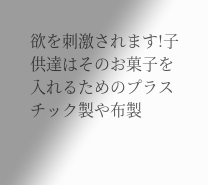欲を刺激されます!子供達はそのお菓子を入れるためのプラスチック製や布製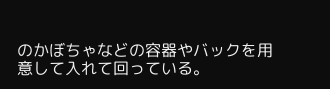のかぼちゃなどの容器やバックを用意して入れて回っている。